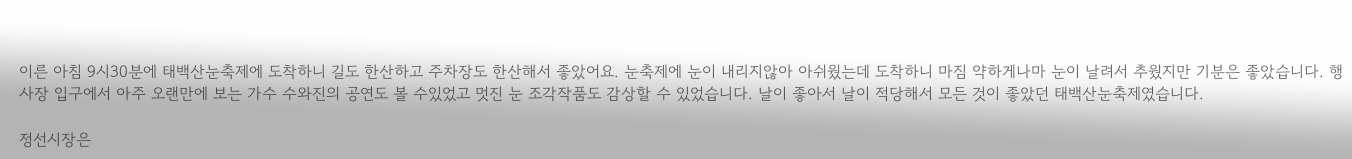이른 아침 9시30분에 태백산눈축제에 도착하니 길도 한산하고 주차장도 한산해서 좋았어요. 눈축제에 눈이 내리지않아 아쉬웠는데 도착하니 마짐 약하게나마 눈이 날려서 추웠지만 기분은 좋았습니다. 행사장 입구에서 아주 오랜만에 보는 가수 수와진의 공연도 볼 수있었고 멋진 눈 조각작품도 감상할 수 있었습니다. 날이 좋아서 날이 적당해서 모든 것이 좋았던 태백산눈축제였습니다.

정선시장은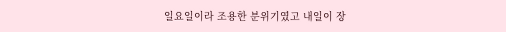일요일이라 조용한 분위기였고 내일이 장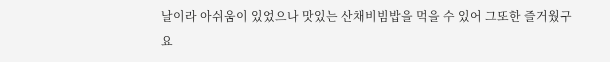날이라 아쉬움이 있었으나 맛있는 산채비빔밥을 먹을 수 있어 그또한 즐거웠구요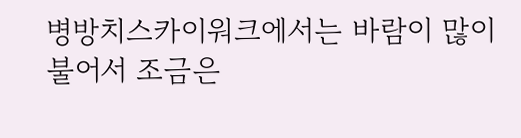병방치스카이워크에서는 바람이 많이 불어서 조금은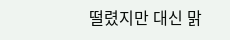떨렸지만 대신 맑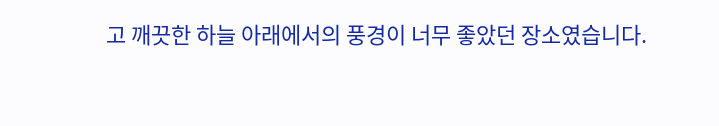고 깨끗한 하늘 아래에서의 풍경이 너무 좋았던 장소였습니다.